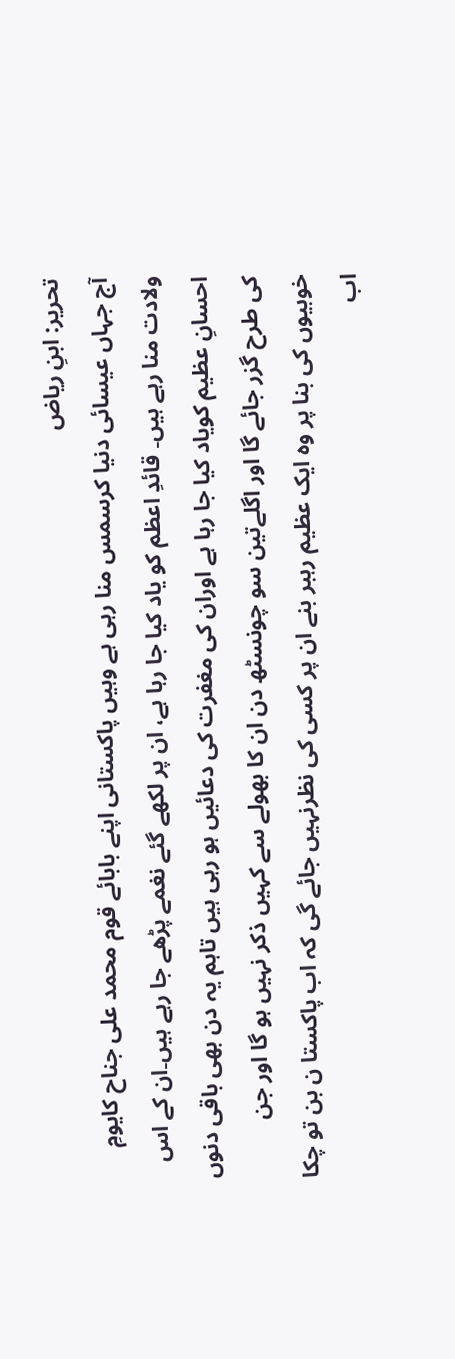تحریر: ابنِ ریاض
آج جہاں عیسائی دنیا کرسمس منا رہی ہے وہیں پاکستانی اپنے بابائے قوم محمد علی جناح کایومِ ولادت منا رہے ہیں۔ قائدِ اعظم کو یاد کیا جا رہا ہے، ان پر لکھے گئے نغمے پڑھے جا رہے ہیں۔ان کے اس احسانِ عظیم کویاد کیا جا رہا ہے اوران کی مغفرت کی دعائیں ہو رہی ہیں تاہم یہ دن بھی باقی دنوں کی طرح گزر جائے گا اور اگلےتین سو چونسٹھ دن ان کا بھولے سے کہیں ذکر نہیں ہو گا اور جن خوبیوں کی بنا پر وہ ایک عظیم رہبر بنے ان پر کسی کی نظرنہیں جائے گی کہ اب پاکستا ن بن تو چکا اب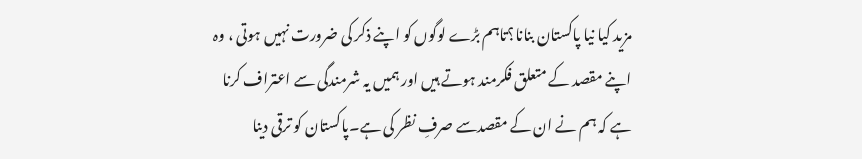مزید کیا نیا پاکستان بنانا؟تاہم بڑے لوگوں کو اپنے ذکر کی ضرورت نہیں ہوتی ، وہ اپنے مقصد کے متعلق فکرمند ہوتے ہیں اور ہمیں یہ شرمندگی سے اعتراف کرنا ہے کہ ہم نے ان کے مقصدسے صرفِ نظر کی ہے۔پاکستان کو ترقی دینا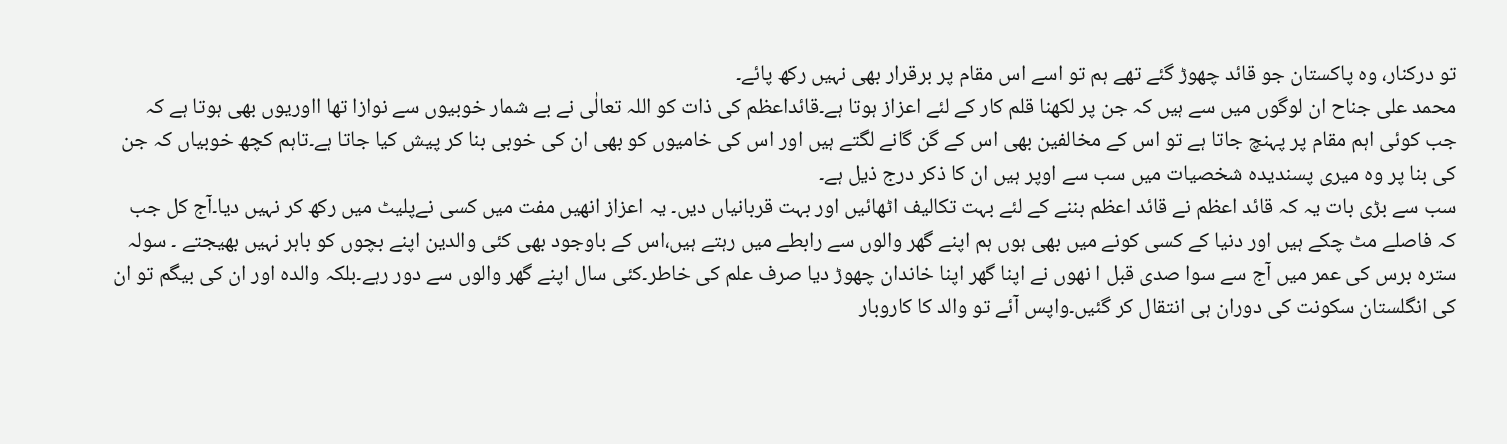تو درکنار، وہ پاکستان جو قائد چھوڑ گئے تھے ہم تو اسے اس مقام پر برقرار بھی نہیں رکھ پائے۔
محمد علی جناح ان لوگوں میں سے ہیں کہ جن پر لکھنا قلم کار کے لئے اعزاز ہوتا ہے۔قائداعظم کی ذات کو اللہ تعالٰی نے بے شمار خوبیوں سے نوازا تھا ااوریوں بھی ہوتا ہے کہ جب کوئی اہم مقام پر پہنچ جاتا ہے تو اس کے مخالفین بھی اس کے گن گانے لگتے ہیں اور اس کی خامیوں کو بھی ان کی خوبی بنا کر پیش کیا جاتا ہے۔تاہم کچھ خوبیاں کہ جن کی بنا پر وہ میری پسندیدہ شخصیات میں سب سے اوپر ہیں ان کا ذکر درج ذیل ہے۔
سب سے بڑی بات یہ کہ قائد اعظم نے قائد اعظم بننے کے لئے بہت تکالیف اٹھائیں اور بہت قربانیاں دیں۔ یہ اعزاز انھیں مفت میں کسی نےپلیٹ میں رکھ کر نہیں دیا۔آج کل جب کہ فاصلے مٹ چکے ہیں اور دنیا کے کسی کونے میں بھی ہوں ہم اپنے گھر والوں سے رابطے میں رہتے ہیں،اس کے باوجود بھی کئی والدین اپنے بچوں کو باہر نہیں بھیجتے ۔ سولہ سترہ برس کی عمر میں آج سے سوا صدی قبل ا نھوں نے اپنا گھر اپنا خاندان چھوڑ دیا صرف علم کی خاطر۔کئی سال اپنے گھر والوں سے دور رہے۔بلکہ والدہ اور ان کی بیگم تو ان کی انگلستان سکونت کی دوران ہی انتقال کر گئیں۔واپس آئے تو والد کا کاروبار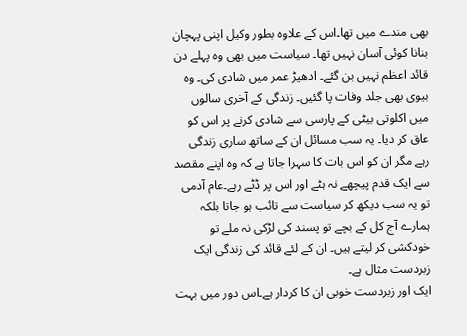بھی مندے میں تھا۔اس کے علاوہ بطور وکیل اپنی پہچان بنانا کوئی آسان نہیں تھا۔ سیاست میں بھی وہ پہلے دن قائد اعظم نہیں بن گئے۔ ادھیڑ عمر میں شادی کی۔ وہ بیوی بھی جلد وفات پا گئیں۔ زندگی کے آخری سالوں میں اکلوتی بیٹی کے پارسی سے شادی کرنے پر اس کو عاق کر دیا۔ یہ سب مسائل ان کے ساتھ ساری زندگی رہے مگر ان کو اس بات کا سہرا جاتا ہے کہ وہ اپنے مقصد سے ایک قدم پیچھے نہ ہٹے اور اس پر ڈٹے رہے۔عام آدمی تو یہ سب دیکھ کر سیاست سے تائب ہو جاتا بلکہ ہمارے آج کل کے بچے تو پسند کی لڑکی نہ ملے تو خودکشی کر لیتے ہیں۔ ان کے لئے قائد کی زندگی ایک زبردست مثال ہے۔
ایک اور زبردست خوبی ان کا کردار ہے۔اس دور میں بہت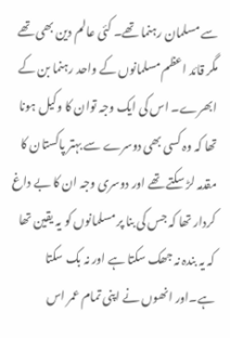سے مسلمان رہنما تھے۔ کئی عالم دین بھی تھے مگر قائد اعظم مسلمانوں کے واحد رہنما بن کے ابھرے۔ اس کی ایک وجہ توان کا وکیل ہونا تھا کہ وہ کسی بھی دوسرے سے بہتر پاکستان کا مقدمہ لڑ سکتے تھے اور دوسری وجہ ان کا بے داغ کردار تھا کہ جس کی بنا پر مسلمانوں کو یہ یقین تھا کہ یہ بندہ نہ جھک سکتا ہے اور نہ بک سکتا ہے۔اور انھوں نے اپنی تمام عمر اس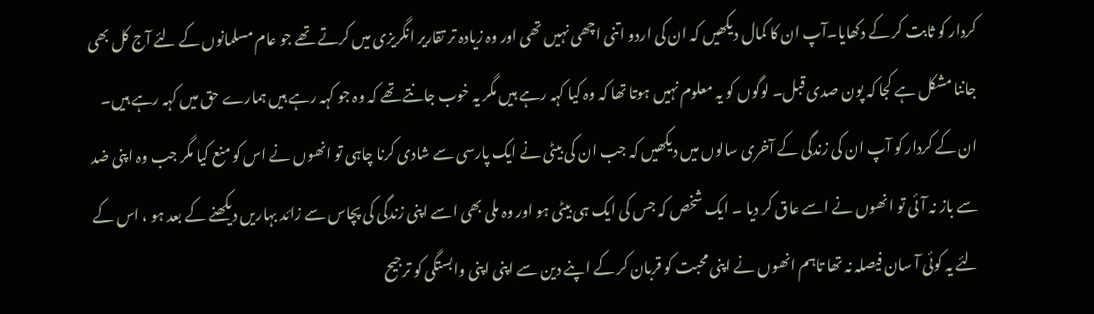کردار کو ثابت کر کے دکھایا۔آپ ان کا کمال دیکھیں کہ ان کی اردو اتنی اچھی نہیں تھی اور وہ زیادہ تر تقاریر انگریزی میں کرتے تھے جو عام مسلمانوں کے لئے آج کل بھی جاننا مشکل ہے کجا کہ پون صدی قبل۔ لوگوں کو یہ معلوم نہیں ہوتا تھا کہ وہ کیا کہہ رہے ہیں مگر یہ خوب جانتے تھے کہ وہ جو کہہ رہے ہیں ہمارے حق میں کہہ رہے ہیں۔
ان کے کردار کو آپ ان کی زندگی کے آخری سالوں میں دیکھیں کہ جب ان کی بیٹی نے ایک پارسی سے شادی کرنا چاہی تو انھوں نے اس کو منع کیا مگر جب وہ اپنی ضد سے باز نہ آئی تو انھوں نے اسے عاق کر دیا ۔ ایک شخص کہ جس کی ایک ہی بیٹی ہو اور وہ ملی بھی اسے اپنی زندگی کی پچاس سے زائد بہاریں دیکھنے کے بعد ہو ، اس کے لئے یہ کوئی آ سان فیصلہ نہ تھا تاہم انھوں نے اپنی محبت کو قربان کر کے اپنے دین سے اپنی اپنی وابستگی کو ترجیح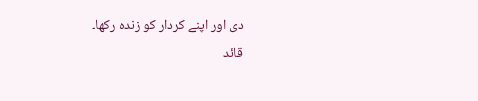دی اور اپنے کردار کو زندہ رکھا۔
قائد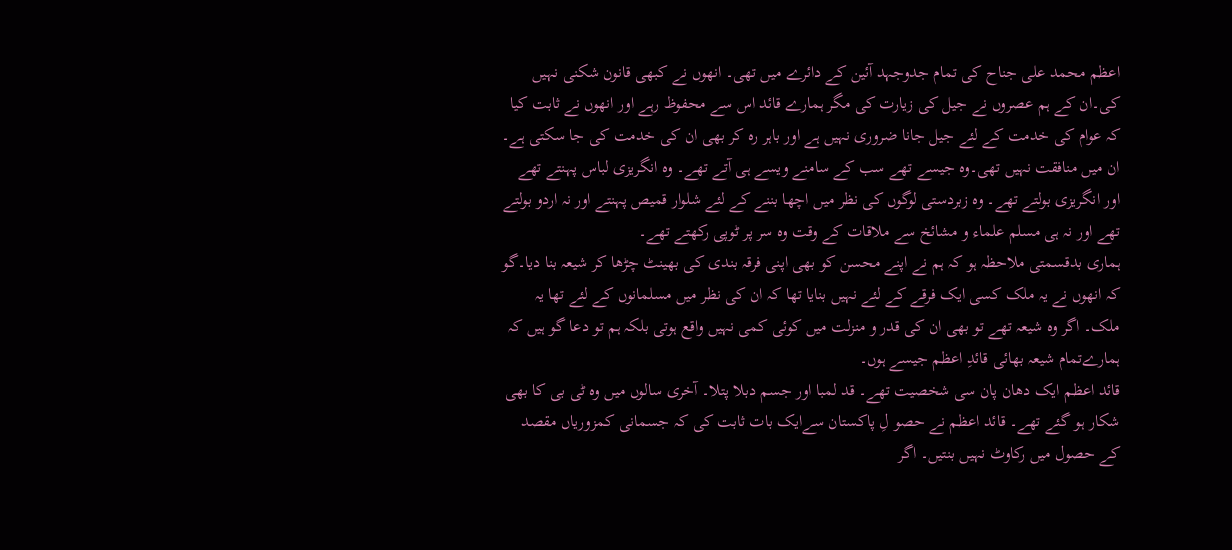اعظم محمد علی جناح کی تمام جدوجہد آئین کے دائرے میں تھی۔ انھوں نے کبھی قانون شکنی نہیں کی۔ان کے ہم عصروں نے جیل کی زیارت کی مگر ہمارے قائد اس سے محفوظ رہے اور انھوں نے ثابت کیا کہ عوام کی خدمت کے لئے جیل جانا ضروری نہیں ہے اور باہر رہ کر بھی ان کی خدمت کی جا سکتی ہے۔
ان میں منافقت نہیں تھی۔وہ جیسے تھے سب کے سامنے ویسے ہی آتے تھے۔ وہ انگریزی لباس پہنتے تھے اور انگریزی بولتے تھے۔ وہ زبردستی لوگوں کی نظر میں اچھا بننے کے لئے شلوار قمیص پہنتے اور نہ اردو بولتے تھے اور نہ ہی مسلم علماء و مشائخ سے ملاقات کے وقت وہ سر پر ٹوپی رکھتے تھے۔
ہماری بدقسمتی ملاحظہ ہو کہ ہم نے اپنے محسن کو بھی اپنی فرقہ بندی کی بھینٹ چڑھا کر شیعہ بنا دیا۔گو کہ انھوں نے یہ ملک کسی ایک فرقے کے لئے نہیں بنایا تھا کہ ان کی نظر میں مسلمانوں کے لئے تھا یہ ملک۔ اگر وہ شیعہ تھے تو بھی ان کی قدر و منزلت میں کوئی کمی نہیں واقع ہوتی بلکہ ہم تو دعا گو ہیں کہ ہمارےتمام شیعہ بھائی قائدِ اعظم جیسے ہوں۔
قائد اعظم ایک دھان پان سی شخصیت تھے۔ قد لمبا اور جسم دبلا پتلا۔ آخری سالوں میں وہ ٹی بی کا بھی شکار ہو گئے تھے۔ قائد اعظم نے حصو لِ پاکستان سےایک بات ثابت کی کہ جسمانی کمزوریاں مقصد کے حصول میں رکاوٹ نہیں بنتیں۔ اگر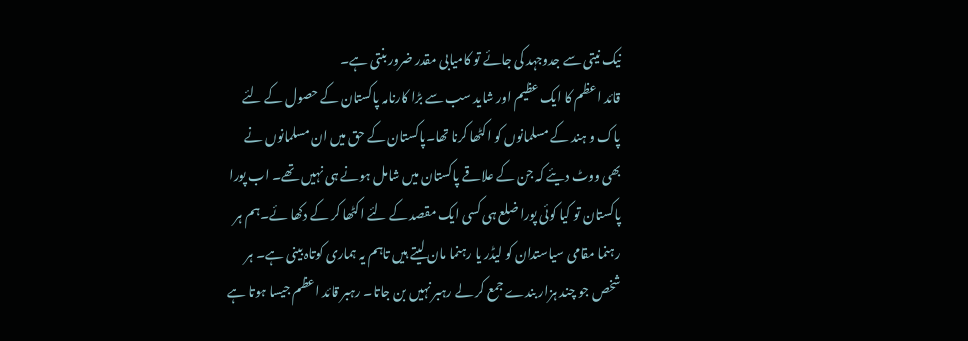نیک نیتی سے جدوجہد کی جائے تو کامیابی مقدر ضرور بنتی ہے۔
قائد اعظم کا ایک عظیم اور شاید سب سے بڑا کارنامہ پاکستان کے حصول کے لئے پاک و ہند کے مسلمانوں کو اکٹھا کرنا تھا۔پاکستان کے حق میں ان مسلمانوں نے بھی ووٹ دیئے کہ جن کے علاقے پاکستان میں شامل ہونے ہی نہیں تھے۔ اب پورا پاکستان تو کیا کوئی پورا ضلع ہی کسی ایک مقصد کے لئے اکٹھا کر کے دکھا ئے۔ہم ہر رہنما مقامی سیاستدان کو لیڈر یا رہنما مان لیتے ہیں تاہم یہ ہماری کوتاہ بینی ہے۔ ہر شخص جو چند ہزار بندے جمع کر لے رہبر نہیں بن جاتا۔ رہبر قائد اعظم جیسا ہوتا ہے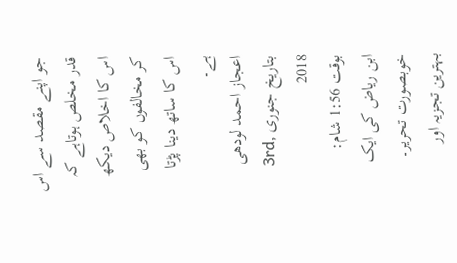جو اپنے مقصد سے اس قدر مخلص ہوتاہے کہ اس کا اخلاص دیکھ کر مخالفوں کو بھی اس کا ساتھ دینا پڑتا ہے۔
اعجاز احمد لودھی
بتاریخ جنوری 3rd, 2018
بوقت 1:56 شام:
ابن ریاض کی ایک خوبصورت تحریر۔
بہترین تجزیہ اور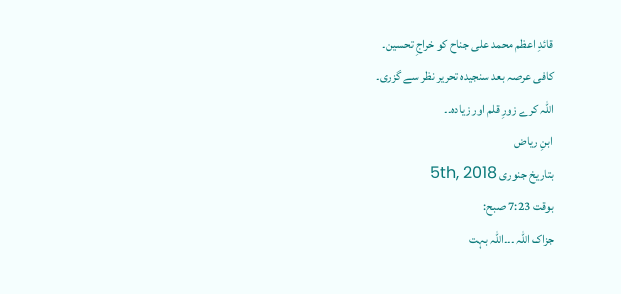قائدِ اعظم محمد علی جناح کو خراجِ تحسین۔
کافی عرصہ بعد سنجیدہ تحریر نظر سے گزری۔
اللہ کرے زورِ قلم اور زیادہ۔۔
ابنِ ریاض
بتاریخ جنوری 5th, 2018
بوقت 7:23 صبح:
جزاک اللہ ۔۔۔اللہ بہت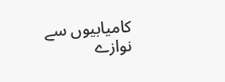کامیابیوں سے نوازے